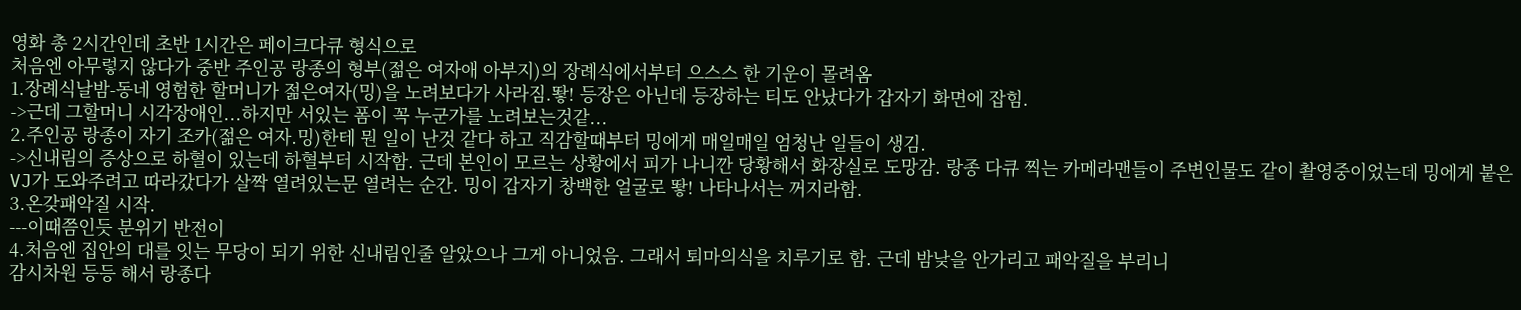영화 총 2시간인데 초반 1시간은 페이크다큐 형식으로
처음엔 아무렇지 않다가 중반 주인공 랑종의 형부(젊은 여자애 아부지)의 장례식에서부터 으스스 한 기운이 몰려옴
1.장례식날밤-동네 영험한 할머니가 젊은여자(밍)을 노려보다가 사라짐.뙇! 등장은 아닌데 등장하는 티도 안났다가 갑자기 화면에 잡힘.
->근데 그할머니 시각장애인...하지만 서있는 폼이 꼭 누군가를 노려보는것같...
2.주인공 랑종이 자기 조카(젊은 여자.밍)한테 뭔 일이 난것 같다 하고 직감할때부터 밍에게 매일매일 엄청난 일들이 생김.
->신내림의 증상으로 하혈이 있는데 하혈부터 시작함. 근데 본인이 모르는 상황에서 피가 나니깐 당황해서 화장실로 도망감. 랑종 다큐 찍는 카메라맨들이 주변인물도 같이 촬영중이었는데 밍에게 붙은 VJ가 도와주려고 따라갔다가 살짝 열려있는문 열려는 순간. 밍이 갑자기 창백한 얼굴로 뙇! 나타나서는 꺼지라함.
3.온갖패악질 시작.
---이때쯤인듯 분위기 반전이
4.처음엔 집안의 대를 잇는 무당이 되기 위한 신내림인줄 알았으나 그게 아니었음. 그래서 퇴마의식을 치루기로 함. 근데 밤낮을 안가리고 패악질을 부리니
감시차원 등등 해서 랑종다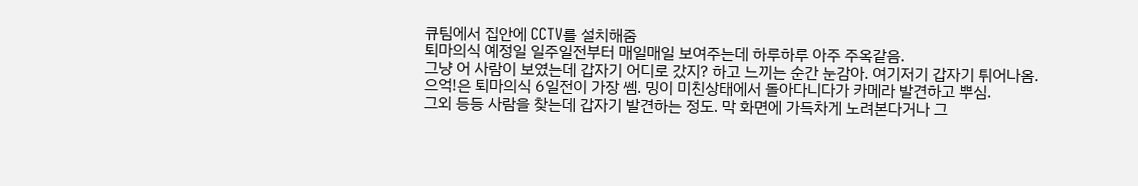큐팀에서 집안에 CCTV를 설치해줌
퇴마의식 예정일 일주일전부터 매일매일 보여주는데 하루하루 아주 주옥같음.
그냥 어 사람이 보였는데 갑자기 어디로 갔지? 하고 느끼는 순간 눈감아. 여기저기 갑자기 튀어나옴.
으억!은 퇴마의식 6일전이 가장 쎔. 밍이 미친상태에서 돌아다니다가 카메라 발견하고 뿌심.
그외 등등 사람을 찾는데 갑자기 발견하는 정도. 막 화면에 가득차게 노려본다거나 그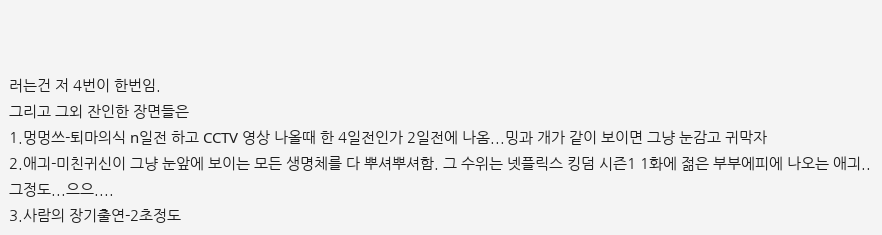러는건 저 4번이 한번임.
그리고 그외 잔인한 장면들은
1.멍멍쓰-퇴마의식 n일전 하고 CCTV 영상 나올때 한 4일전인가 2일전에 나옴...밍과 개가 같이 보이면 그냥 눈감고 귀막자
2.애긔-미친귀신이 그냥 눈앞에 보이는 모든 생명체를 다 뿌셔뿌셔함. 그 수위는 넷플릭스 킹덤 시즌1 1화에 젊은 부부에피에 나오는 애긔..그정도...으으....
3.사람의 장기출연-2초정도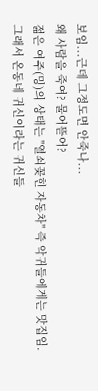보임...근데 그정도면 안죽나...
왜 사람을 죽여? 물어뜯어?
젊은 여주(밍)의 상태는 "열쇠꽂힌 자동차" 즉 악귀들에게는 맛집임.
그래서 온동네 귀신이라는 귀신들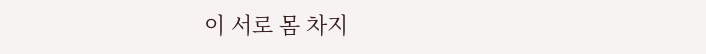이 서로 몸 차지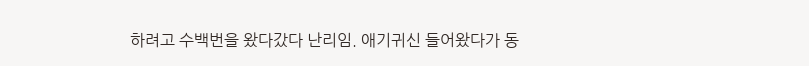하려고 수백번을 왔다갔다 난리임. 애기귀신 들어왔다가 동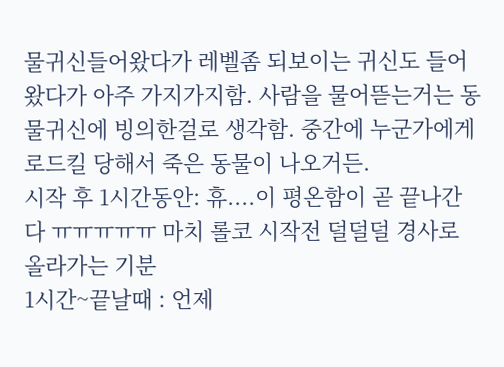물귀신들어왔다가 레벨좀 되보이는 귀신도 들어왔다가 아주 가지가지함. 사람을 물어뜯는거는 동물귀신에 빙의한걸로 생각함. 중간에 누군가에게 로드킬 당해서 죽은 동물이 나오거든.
시작 후 1시간동안: 휴....이 평온함이 곧 끝나간다 ㅠㅠㅠㅠㅠ 마치 롤코 시작전 덜덜덜 경사로 올라가는 기분
1시간~끝날때 : 언제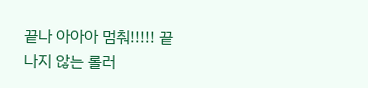끝나 아아아 멈춰!!!!! 끝나지 않는 롤러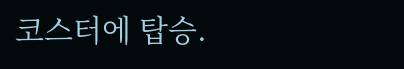코스터에 탑승.